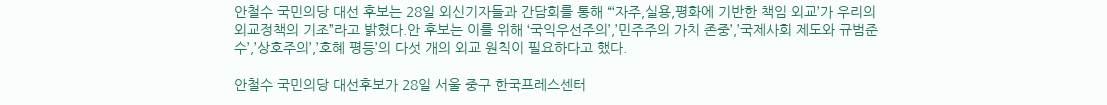안철수 국민의당 대선 후보는 28일 외신기자들과 간담회를 통해 “‘자주,실용,평화에 기반한 책임 외교’가 우리의 외교정책의 기조”라고 밝혔다.안 후보는 이를 위해 ‘국익우선주의’,’민주주의 가치 존중’,’국제사회 제도와 규범준수’,’상호주의’,’호혜 평등’의 다섯 개의 외교 원칙이 필요하다고 했다.

안철수 국민의당 대선후보가 28일 서울 중구 한국프레스센터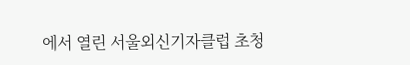에서 열린 서울외신기자클럽 초청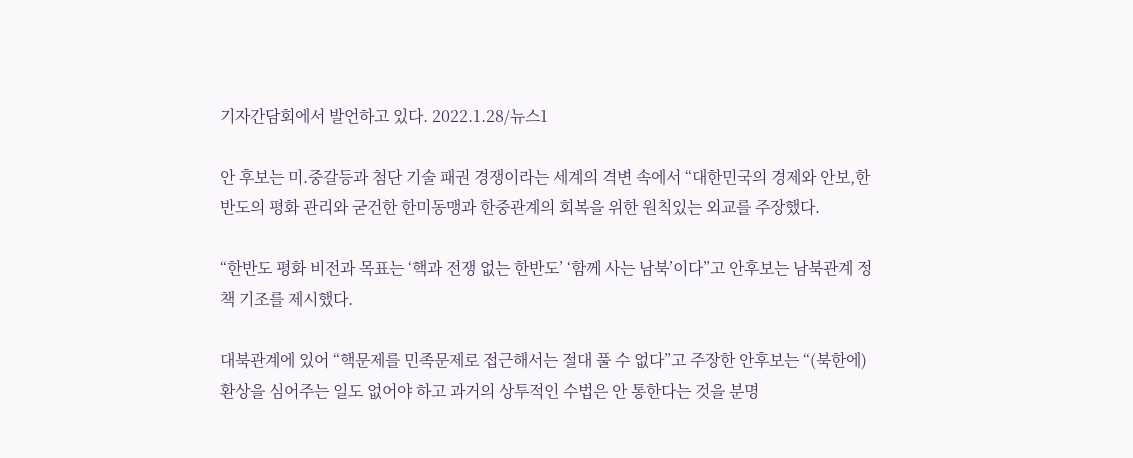기자간담회에서 발언하고 있다. 2022.1.28/뉴스1

안 후보는 미.중갈등과 첨단 기술 패권 경쟁이라는 세계의 격변 속에서 “대한민국의 경제와 안보,한반도의 평화 관리와 굳건한 한미동맹과 한중관계의 회복을 위한 원칙있는 외교를 주장했다.

“한반도 평화 비전과 목표는 ‘핵과 전쟁 없는 한반도’ ‘함께 사는 남북’이다”고 안후보는 남북관계 정책 기조를 제시했다.

대북관계에 있어 “핵문제를 민족문제로 접근해서는 절대 풀 수 없다”고 주장한 안후보는 “(북한에) 환상을 심어주는 일도 없어야 하고 과거의 상투적인 수법은 안 통한다는 것을 분명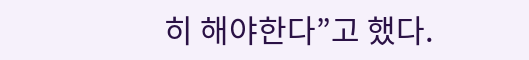히 해야한다”고 했다.